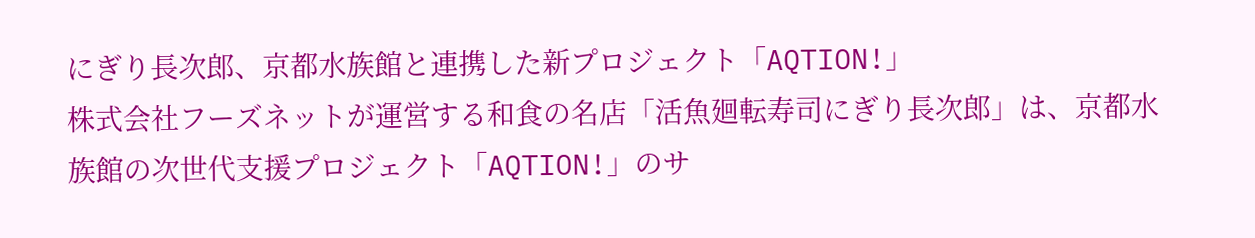にぎり長次郎、京都水族館と連携した新プロジェクト「AQTION!」
株式会社フーズネットが運営する和食の名店「活魚廻転寿司にぎり長次郎」は、京都水族館の次世代支援プロジェクト「AQTION!」のサ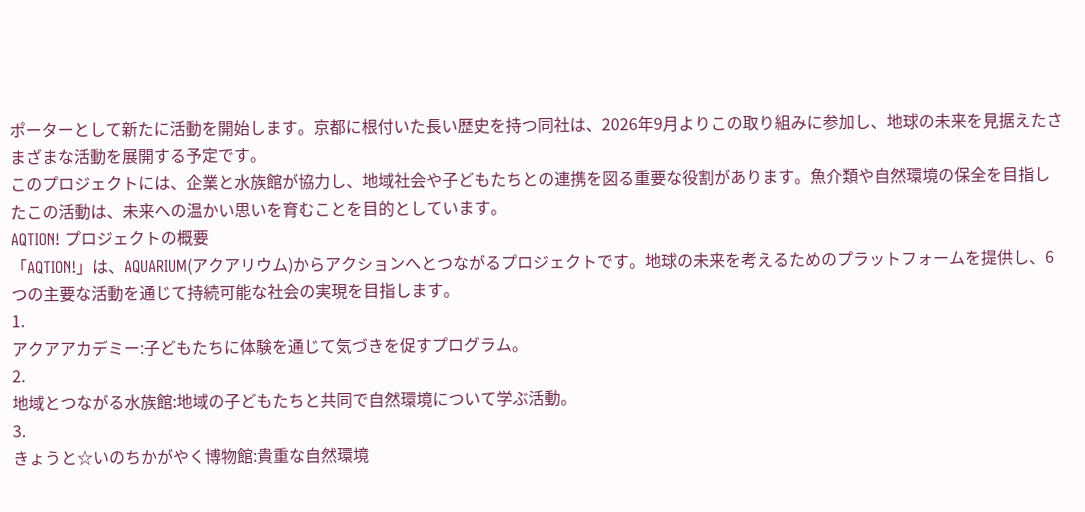ポーターとして新たに活動を開始します。京都に根付いた長い歴史を持つ同社は、2026年9月よりこの取り組みに参加し、地球の未来を見据えたさまざまな活動を展開する予定です。
このプロジェクトには、企業と水族館が協力し、地域社会や子どもたちとの連携を図る重要な役割があります。魚介類や自然環境の保全を目指したこの活動は、未来への温かい思いを育むことを目的としています。
AQTION! プロジェクトの概要
「AQTION!」は、AQUARIUM(アクアリウム)からアクションへとつながるプロジェクトです。地球の未来を考えるためのプラットフォームを提供し、6つの主要な活動を通じて持続可能な社会の実現を目指します。
1.
アクアアカデミー:子どもたちに体験を通じて気づきを促すプログラム。
2.
地域とつながる水族館:地域の子どもたちと共同で自然環境について学ぶ活動。
3.
きょうと☆いのちかがやく博物館:貴重な自然環境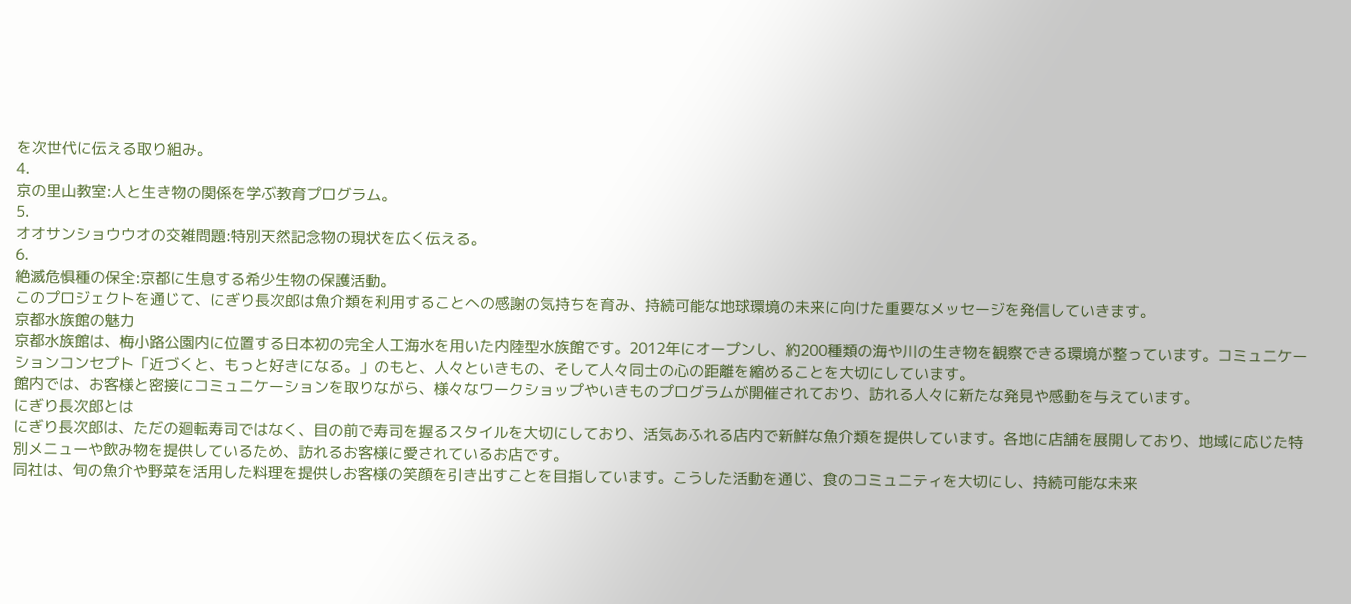を次世代に伝える取り組み。
4.
京の里山教室:人と生き物の関係を学ぶ教育プログラム。
5.
オオサンショウウオの交雑問題:特別天然記念物の現状を広く伝える。
6.
絶滅危惧種の保全:京都に生息する希少生物の保護活動。
このプロジェクトを通じて、にぎり長次郎は魚介類を利用することへの感謝の気持ちを育み、持続可能な地球環境の未来に向けた重要なメッセージを発信していきます。
京都水族館の魅力
京都水族館は、梅小路公園内に位置する日本初の完全人工海水を用いた内陸型水族館です。2012年にオープンし、約200種類の海や川の生き物を観察できる環境が整っています。コミュニケーションコンセプト「近づくと、もっと好きになる。」のもと、人々といきもの、そして人々同士の心の距離を縮めることを大切にしています。
館内では、お客様と密接にコミュニケーションを取りながら、様々なワークショップやいきものプログラムが開催されており、訪れる人々に新たな発見や感動を与えています。
にぎり長次郎とは
にぎり長次郎は、ただの廻転寿司ではなく、目の前で寿司を握るスタイルを大切にしており、活気あふれる店内で新鮮な魚介類を提供しています。各地に店舗を展開しており、地域に応じた特別メニューや飲み物を提供しているため、訪れるお客様に愛されているお店です。
同社は、旬の魚介や野菜を活用した料理を提供しお客様の笑顔を引き出すことを目指しています。こうした活動を通じ、食のコミュニティを大切にし、持続可能な未来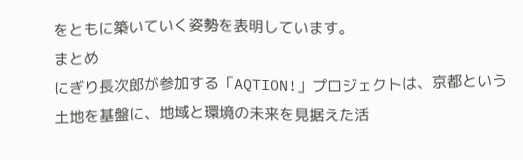をともに築いていく姿勢を表明しています。
まとめ
にぎり長次郎が参加する「AQTION!」プロジェクトは、京都という土地を基盤に、地域と環境の未来を見据えた活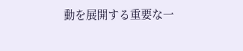動を展開する重要な一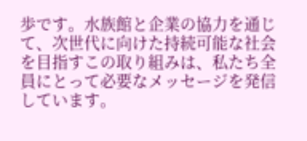歩です。水族館と企業の協力を通じて、次世代に向けた持続可能な社会を目指すこの取り組みは、私たち全員にとって必要なメッセージを発信しています。